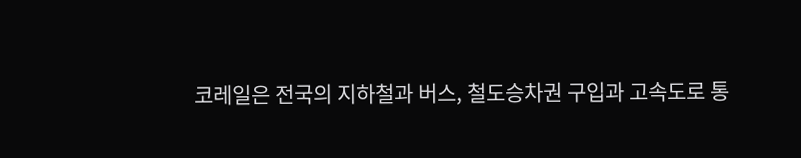코레일은 전국의 지하철과 버스, 철도승차권 구입과 고속도로 통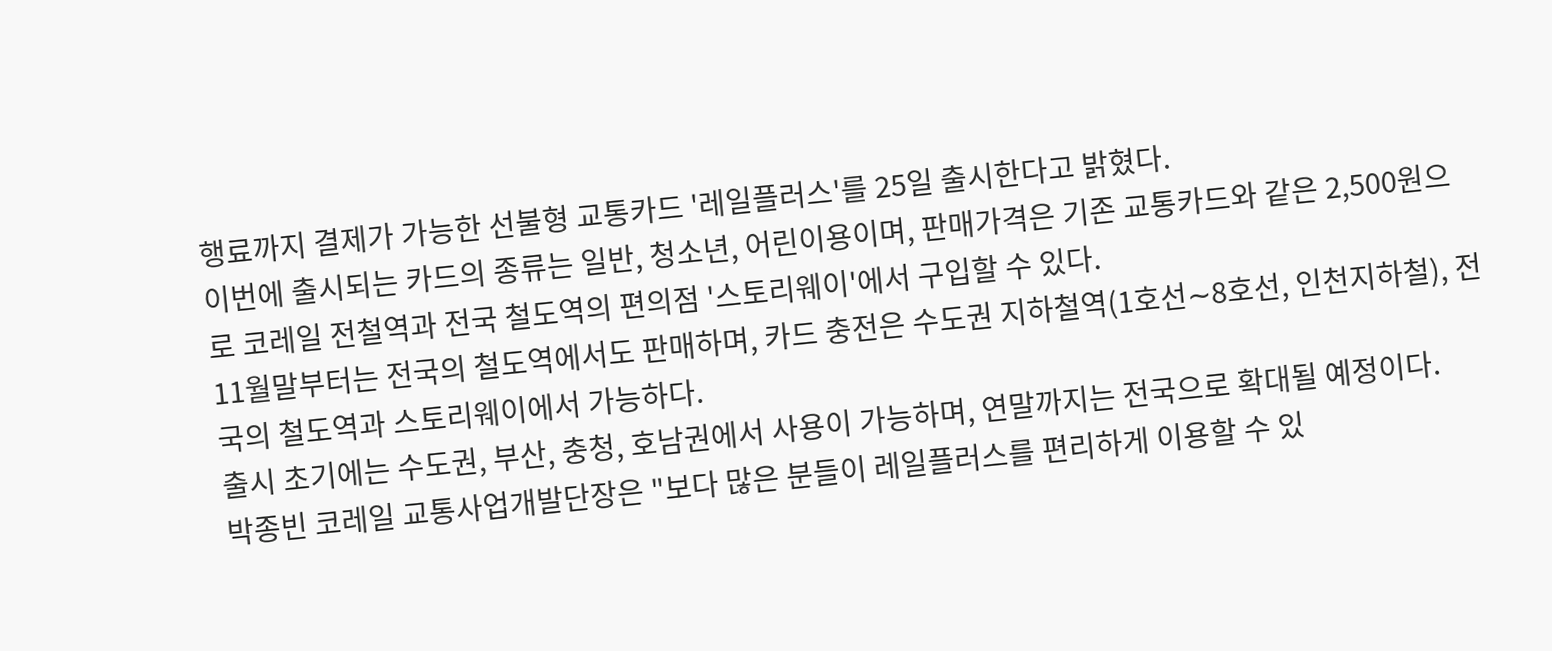행료까지 결제가 가능한 선불형 교통카드 '레일플러스'를 25일 출시한다고 밝혔다.
이번에 출시되는 카드의 종류는 일반, 청소년, 어린이용이며, 판매가격은 기존 교통카드와 같은 2,500원으로 코레일 전철역과 전국 철도역의 편의점 '스토리웨이'에서 구입할 수 있다.
11월말부터는 전국의 철도역에서도 판매하며, 카드 충전은 수도권 지하철역(1호선∼8호선, 인천지하철), 전국의 철도역과 스토리웨이에서 가능하다.
출시 초기에는 수도권, 부산, 충청, 호남권에서 사용이 가능하며, 연말까지는 전국으로 확대될 예정이다.
박종빈 코레일 교통사업개발단장은 "보다 많은 분들이 레일플러스를 편리하게 이용할 수 있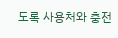도록 사용처와 충전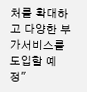처를 확대하고 다양한 부가서비스를 도입할 예정"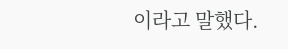이라고 말했다.